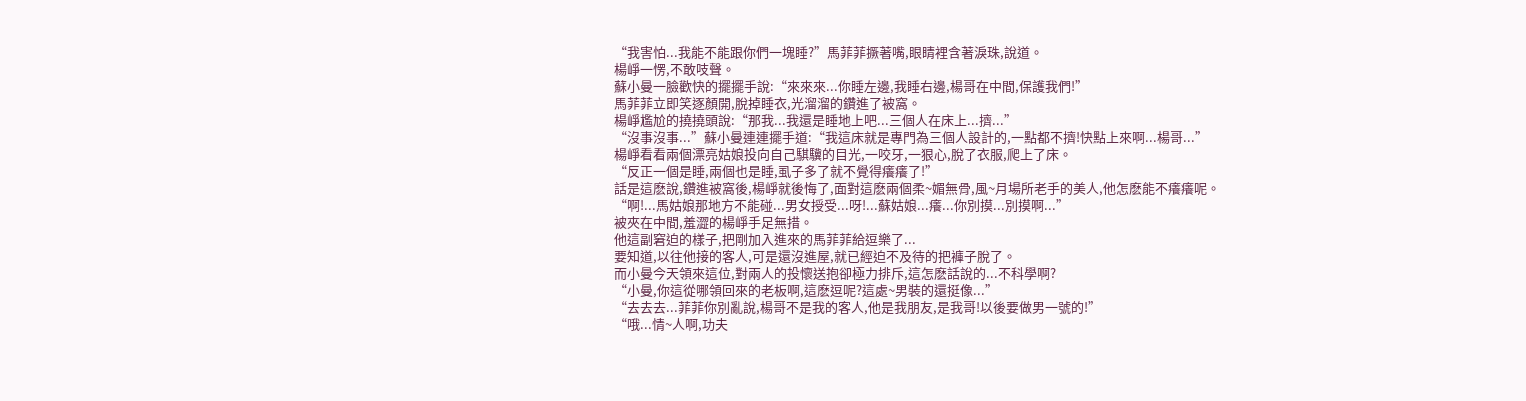“我害怕...我能不能跟你們一塊睡?”馬菲菲撅著嘴,眼睛裡含著淚珠,說道。
楊崢一愣,不敢吱聲。
蘇小曼一臉歡快的擺擺手說:“來來來...你睡左邊,我睡右邊,楊哥在中間,保護我們!”
馬菲菲立即笑逐顏開,脫掉睡衣,光溜溜的鑽進了被窩。
楊崢尷尬的撓撓頭說:“那我...我還是睡地上吧...三個人在床上...擠...”
“沒事沒事...”蘇小曼連連擺手道:“我這床就是專門為三個人設計的,一點都不擠!快點上來啊...楊哥...”
楊崢看看兩個漂亮姑娘投向自己騏驥的目光,一咬牙,一狠心,脫了衣服,爬上了床。
“反正一個是睡,兩個也是睡,虱子多了就不覺得癢癢了!”
話是這麽說,鑽進被窩後,楊崢就後悔了,面對這麽兩個柔~媚無骨,風~月場所老手的美人,他怎麽能不癢癢呢。
“啊!...馬姑娘那地方不能碰...男女授受...呀!...蘇姑娘...癢...你別摸...別摸啊...”
被夾在中間,羞澀的楊崢手足無措。
他這副窘迫的樣子,把剛加入進來的馬菲菲給逗樂了...
要知道,以往他接的客人,可是還沒進屋,就已經迫不及待的把褲子脫了。
而小曼今天領來這位,對兩人的投懷送抱卻極力排斥,這怎麽話說的...不科學啊?
“小曼,你這從哪領回來的老板啊,這麽逗呢?這處~男裝的還挺像...”
“去去去...菲菲你別亂說,楊哥不是我的客人,他是我朋友,是我哥!以後要做男一號的!”
“哦...情~人啊,功夫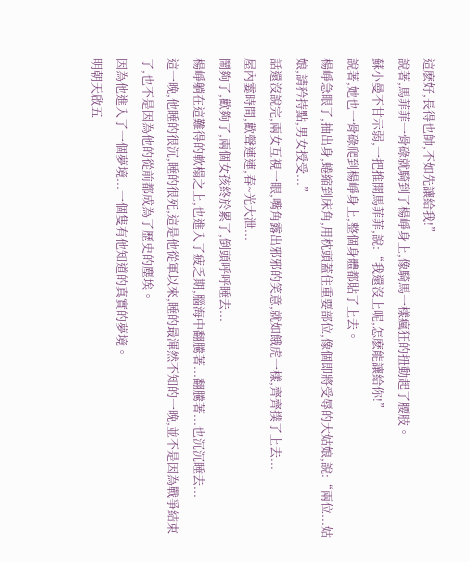這麽好,長得也帥,不如先讓給我!”
說著,馬菲菲一骨碌就騎到了楊崢身上,像騎馬一樣瘋狂的扭動起了腰肢。
蘇小曼不甘示弱,一把推開馬菲菲,說:“我還沒上呢,怎麽能讓給你!”
說著,她也一骨碌爬到楊崢身上,整個身體都貼了上去。
楊崢急眼了,抽出身,蜷縮到床角,用枕頭蓋住重要部位,像個即將受辱的大姑娘,說:“兩位...姑娘,請矜持點,男女授受...”
話還沒說完,兩女互視一眼,嘴角露出邪邪的笑意,就如餓虎一樣,齊齊撲了上去...
屋內霎時間,歡聲連連,春~光大泄...
鬧夠了,歡夠了,兩個女孩終於累了,倒頭呼呼睡去...
楊崢躺在這難得的軟榻之上,也進入了疲乏期,腦海中翻騰著...翻騰著...也沉沉睡去...
這一晚,他睡的很沉,睡的很死,這是他從軍以來,睡的最渾然不知的一晚,並不是因為戰爭結束了,也不是因為他的從前都成為了歷史的塵埃。
因為他進入了一個夢境...一個隻有他知道的真實的夢境。
明朝天啟五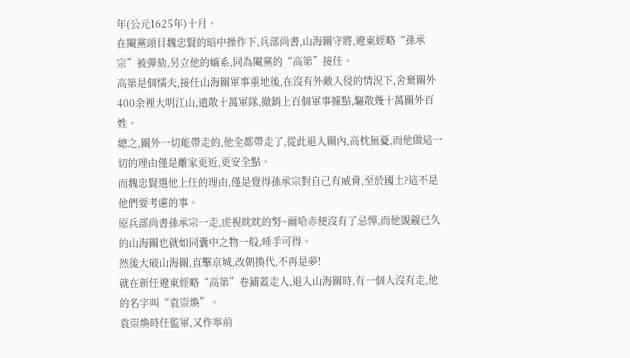年(公元1625年)十月。
在閹黨頭目魏忠賢的暗中操作下,兵部尚書,山海關守將,遼東經略“孫承宗”被彈劾,另立他的嫡系,同為閹黨的“高第”接任。
高第是個懦夫,接任山海關軍事重地後,在沒有外敵入侵的情況下,舍棄關外400余裡大明江山,遣散十萬軍隊,撤銷上百個軍事據點,驅散幾十萬關外百姓。
總之,關外一切能帶走的,他全都帶走了,從此退入關內,高枕無憂,而他做這一切的理由僅是離家更近,更安全點。
而魏忠賢選他上任的理由,僅是覺得孫承宗對自己有威脅,至於國土?這不是他們要考慮的事。
原兵部尚書孫承宗一走,虎視眈眈的努~爾哈赤便沒有了忌憚,而他覬覦已久的山海關也就如同囊中之物一般,唾手可得。
然後大破山海關,直擊京城,改朝換代,不再是夢!
就在新任遼東經略“高第”卷鋪蓋走人,退入山海關時,有一個人沒有走,他的名字叫“袁崇煥”。
袁崇煥時任監軍,又作寧前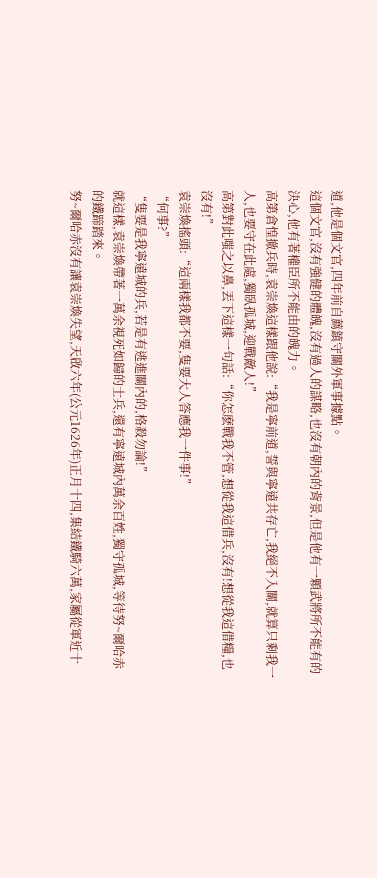道,他是個文官,四年前自薦鎮守關外軍事據點。
這個文官,沒有強健的體魄,沒有過人的謀略,也沒有朝內的背景,但是他有一顆武將所不能有的決心,他有著權臣所不能由的魄力。
高第倉惶撤兵時,袁崇煥這樣跟他說:“我是寧前道,誓與寧遠共存亡,我絕不入關,就算只剩我一人,也要守在此處,獨臥孤城,迎戰敵人!”
高第對此嗤之以鼻,丟下這樣一句話:“你怎麽戰我不管,想從我這借兵,沒有!想從我這借糧,也沒有!”
袁崇煥搖頭:“這兩樣我都不要,隻要大人答應我一件事!”
“何事?”
“隻要是我寧遠城的兵,若是有逃進關內的,格殺勿論!”
就這樣,袁崇煥帶著一萬余視死如歸的士兵,還有寧遠城內萬余百姓,獨守孤城,等待努~爾哈赤的鐵蹄踏來。
努~爾哈赤沒有讓袁崇煥失望,天啟六年(公元1626年)正月十四,集結鐵騎六萬,家屬從軍近十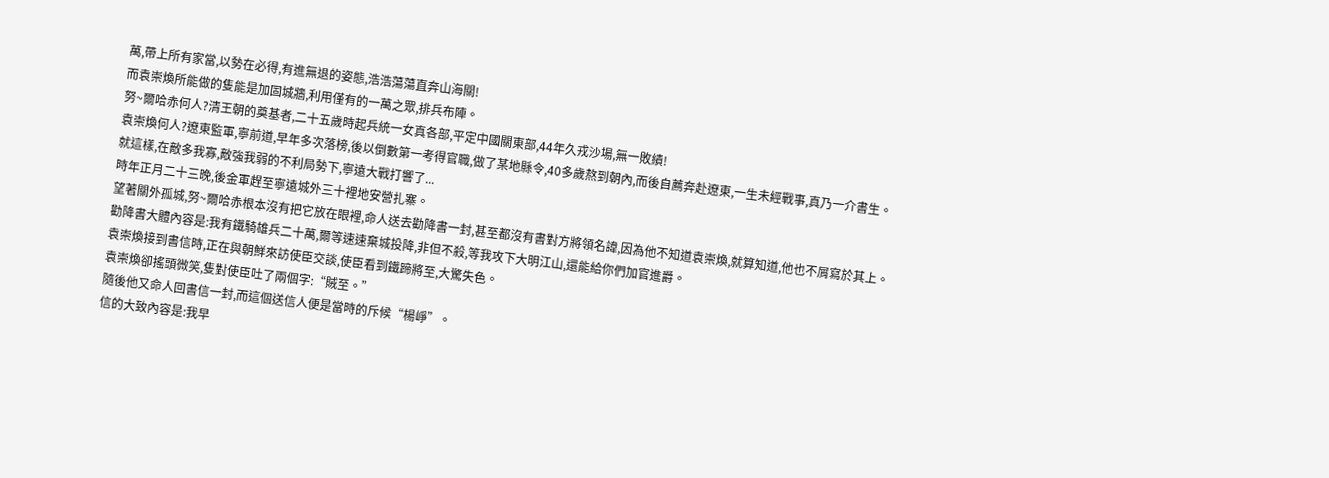萬,帶上所有家當,以勢在必得,有進無退的姿態,浩浩蕩蕩直奔山海關!
而袁崇煥所能做的隻能是加固城牆,利用僅有的一萬之眾,排兵布陣。
努~爾哈赤何人?清王朝的奠基者,二十五歲時起兵統一女真各部,平定中國關東部,44年久戎沙場,無一敗績!
袁崇煥何人?遼東監軍,寧前道,早年多次落榜,後以倒數第一考得官職,做了某地縣令,40多歲熬到朝內,而後自薦奔赴遼東,一生未經戰事,真乃一介書生。
就這樣,在敵多我寡,敵強我弱的不利局勢下,寧遠大戰打響了...
時年正月二十三晚,後金軍趕至寧遠城外三十裡地安營扎寨。
望著關外孤城,努~爾哈赤根本沒有把它放在眼裡,命人送去勸降書一封,甚至都沒有書對方將領名諱,因為他不知道袁崇煥,就算知道,他也不屑寫於其上。
勸降書大體內容是:我有鐵騎雄兵二十萬,爾等速速棄城投降,非但不殺,等我攻下大明江山,還能給你們加官進爵。
袁崇煥接到書信時,正在與朝鮮來訪使臣交談,使臣看到鐵蹄將至,大驚失色。
袁崇煥卻搖頭微笑,隻對使臣吐了兩個字:“賊至。”
隨後他又命人回書信一封,而這個送信人便是當時的斥候“楊崢”。
信的大致內容是:我早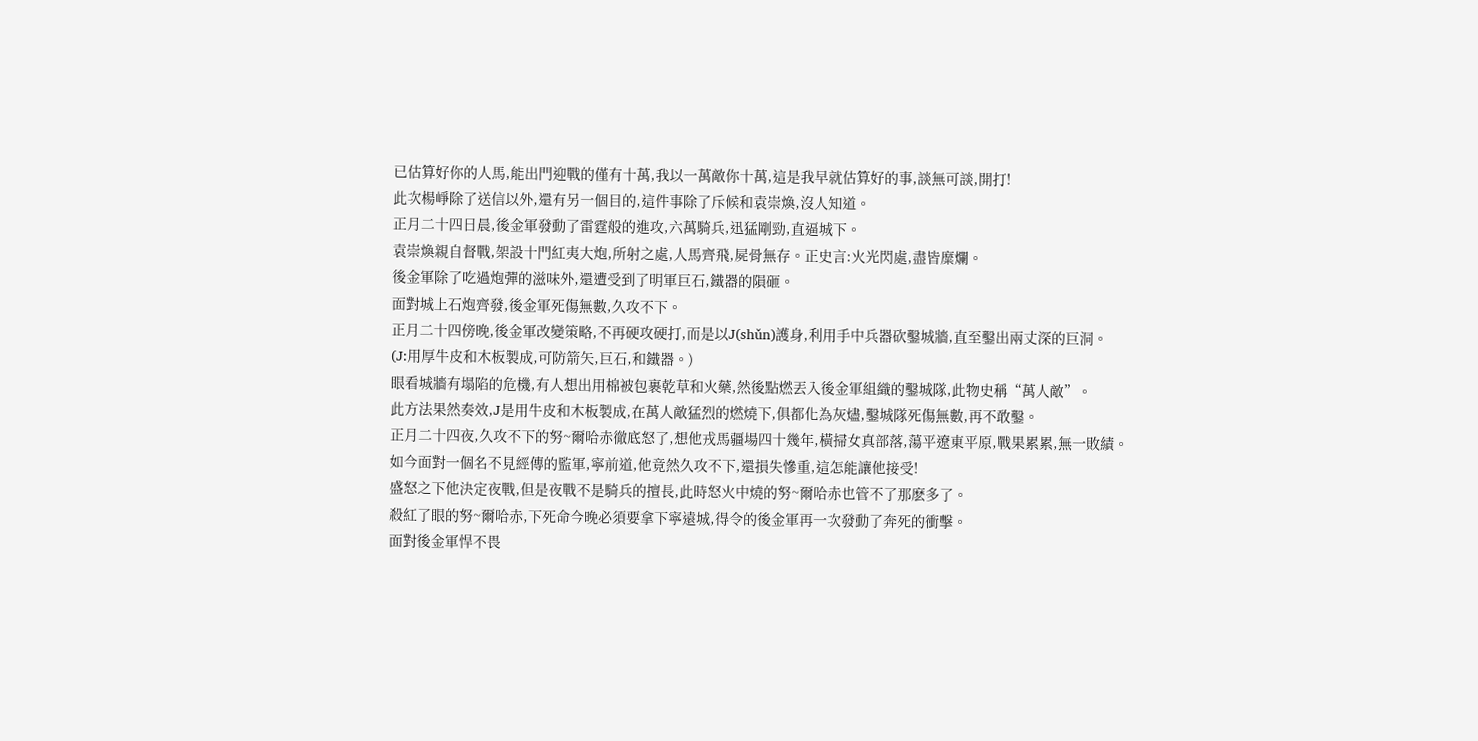已估算好你的人馬,能出門迎戰的僅有十萬,我以一萬敵你十萬,這是我早就估算好的事,談無可談,開打!
此次楊崢除了送信以外,還有另一個目的,這件事除了斥候和袁崇煥,沒人知道。
正月二十四日晨,後金軍發動了雷霆般的進攻,六萬騎兵,迅猛剛勁,直逼城下。
袁崇煥親自督戰,架設十門紅夷大炮,所射之處,人馬齊飛,屍骨無存。正史言:火光閃處,盡皆糜爛。
後金軍除了吃過炮彈的滋味外,還遭受到了明軍巨石,鐵器的隕砸。
面對城上石炮齊發,後金軍死傷無數,久攻不下。
正月二十四傍晚,後金軍改變策略,不再硬攻硬打,而是以J(shǔn)護身,利用手中兵器砍鑿城牆,直至鑿出兩丈深的巨洞。
(J:用厚牛皮和木板製成,可防箭矢,巨石,和鐵器。)
眼看城牆有塌陷的危機,有人想出用棉被包裹乾草和火藥,然後點燃丟入後金軍組織的鑿城隊,此物史稱“萬人敵”。
此方法果然奏效,J是用牛皮和木板製成,在萬人敵猛烈的燃燒下,俱都化為灰燼,鑿城隊死傷無數,再不敢鑿。
正月二十四夜,久攻不下的努~爾哈赤徹底怒了,想他戎馬疆場四十幾年,橫掃女真部落,蕩平遼東平原,戰果累累,無一敗績。
如今面對一個名不見經傳的監軍,寧前道,他竟然久攻不下,還損失慘重,這怎能讓他接受!
盛怒之下他決定夜戰,但是夜戰不是騎兵的擅長,此時怒火中燒的努~爾哈赤也管不了那麽多了。
殺紅了眼的努~爾哈赤,下死命今晚必須要拿下寧遠城,得令的後金軍再一次發動了奔死的衝擊。
面對後金軍悍不畏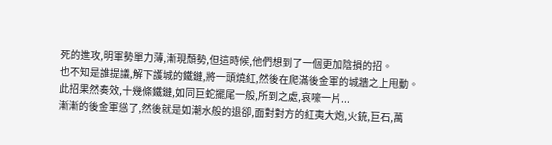死的進攻,明軍勢單力薄,漸現頹勢,但這時候,他們想到了一個更加陰損的招。
也不知是誰提議,解下護城的鐵鏈,將一頭燒紅,然後在爬滿後金軍的城牆之上甩動。
此招果然奏效,十幾條鐵鏈,如同巨蛇擺尾一般,所到之處,哀嚎一片...
漸漸的後金軍慫了,然後就是如潮水般的退卻,面對對方的紅夷大炮,火銃,巨石,萬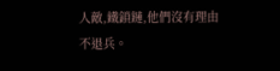人敵,鐵鎖鏈,他們沒有理由不退兵。